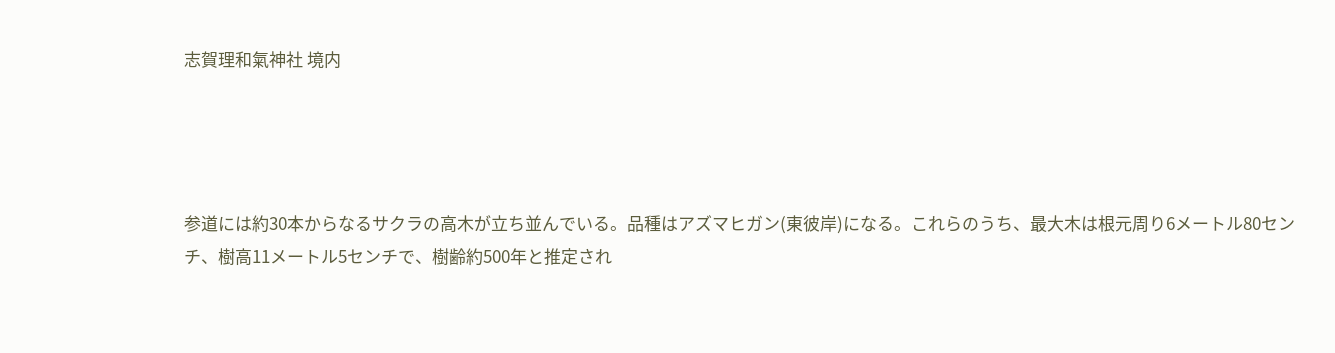志賀理和氣神社 境内




参道には約30本からなるサクラの高木が立ち並んでいる。品種はアズマヒガン(東彼岸)になる。これらのうち、最大木は根元周り6メートル80センチ、樹高11メートル5センチで、樹齢約500年と推定され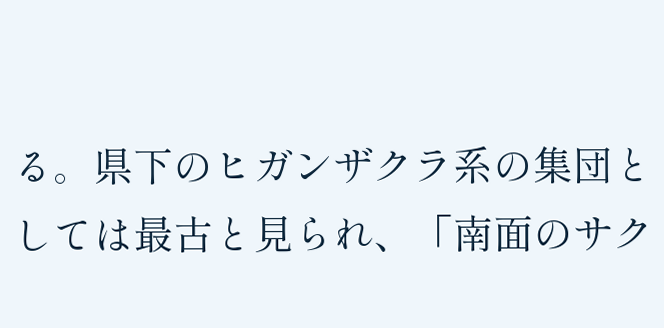る。県下のヒガンザクラ系の集団としては最古と見られ、「南面のサク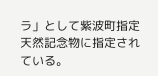ラ」として紫波町指定天然記念物に指定されている。